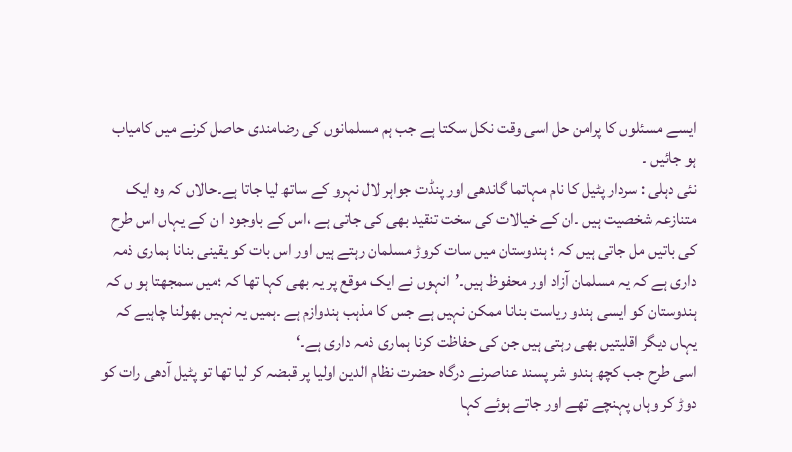ایسے مسئلوں کا پرامن حل اسی وقت نکل سکتا ہے جب ہم مسلمانوں کی رضامندی حاصل کرنے میں کامیاب ہو جائیں ۔
نئی دہلی : سردار پٹیل کا نام مہاتما گاندھی اور پنڈت جواہر لال نہرو کے ساتھ لیا جاتا ہے۔حالاں کہ وہ ایک متنازعہ شخصیت ہیں ۔ان کے خیالات کی سخت تنقید بھی کی جاتی ہے ،اس کے باوجود ا ن کے یہاں اس طرح کی باتیں مل جاتی ہیں کہ ؛ ہندوستان میں سات کروڑ مسلمان رہتے ہیں اور اس بات کو یقینی بنانا ہماری ذمہ داری ہے کہ یہ مسلمان آزاد اور محفوظ ہیں۔’انہوں نے ایک موقع پر یہ بھی کہا تھا کہ ؛میں سمجھتا ہو ں کہ ہندوستان کو ایسی ہندو ریاست بنانا ممکن نہیں ہے جس کا مذہب ہندوازم ہے ۔ہمیں یہ نہیں بھولنا چاہیے کہ یہاں دیگر اقلیتیں بھی رہتی ہیں جن کی حفاظت کرنا ہماری ذمہ داری ہے۔‘
اسی طرح جب کچھ ہندو شر پسند عناصرنے درگاہ حضرت نظام الدین اولیا پر قبضہ کر لیا تھا تو پٹیل آدھی رات کو دوڑ کر وہاں پہنچے تھے اور جاتے ہوئے کہا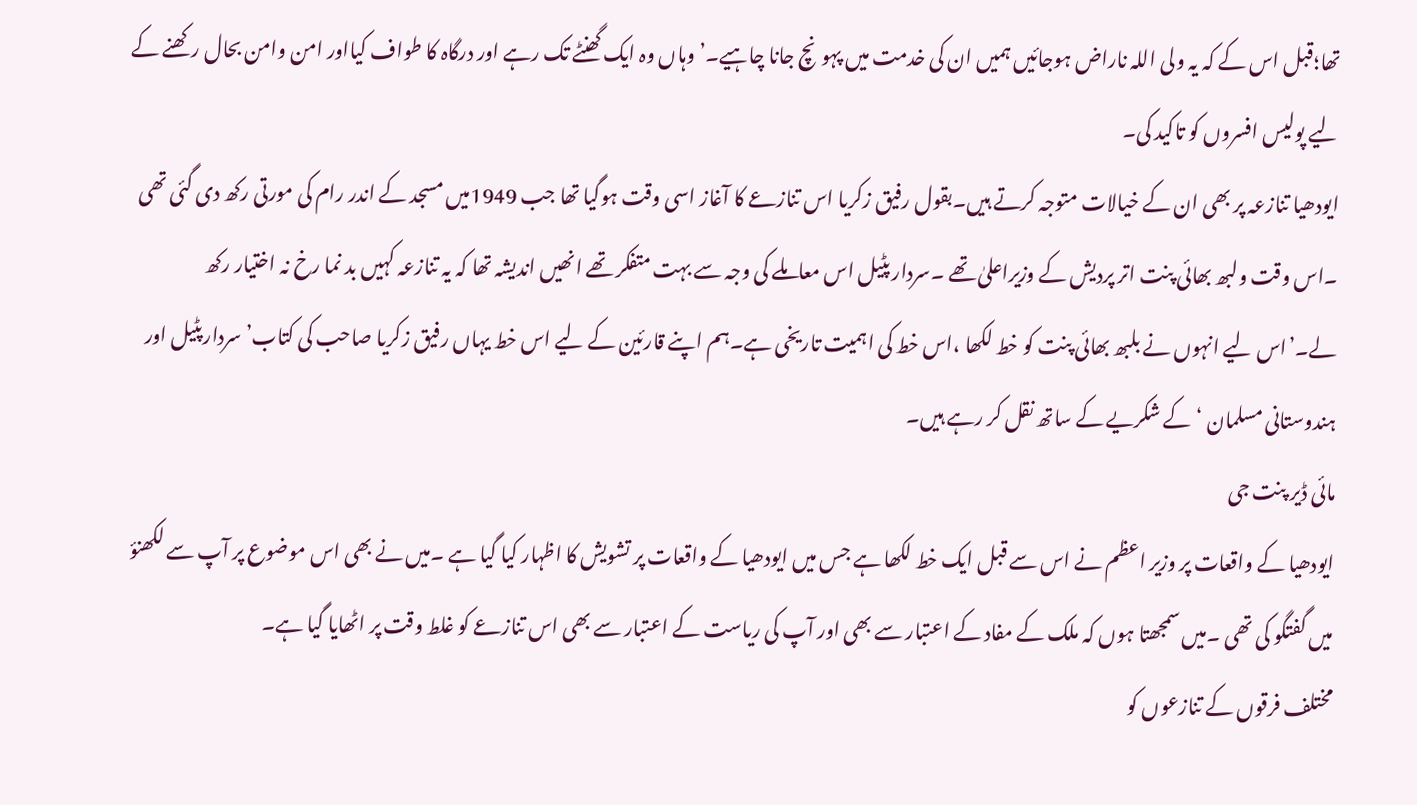تھا؛قبل اس کے کہ یہ ولی اللہ ناراض ہوجائیں ہمیں ان کی خدمت میں پہونچ جانا چاہیے۔’وہاں وہ ایک گھنٹے تک رہے اور درگاہ کا طواف کیااور امن وامن بحال رکھنے کے لیے پولیس افسروں کو تاکید کی۔
ایودھیا تنازعہ پر بھی ان کے خیالات متوجہ کرتے ہیں۔بقول رفیق زکریا اس تنازعے کا آغاز اسی وقت ہوگیا تھا جب 1949میں مسجد کے اندر رام کی مورتی رکھ دی گئی تھی ۔اس وقت ولبھ بھائی پنت اتر پردیش کے وزیراعلیٰ تھے ۔سردار پٹیل اس معاملے کی وجہ سے بہت متفکر تھے انھیں اندیشہ تھا کہ یہ تنازعہ کہیں بد نما رخ نہ اختیار رکھ لے۔’اس لیے انہوں نے بلبھ بھائی پنت کو خط لکھا ،اس خط کی اہمیت تاریخی ہے۔ہم اپنے قارئین کے لیے اس خط یہاں رفیق زکریا صاحب کی کتاب’سردارپٹیل اور ہندوستانی مسلمان ‘کے شکریے کے ساتھ نقل کر رہے ہیں۔
مائی ڈیر پنت جی
ایودھیا کے واقعات پر وزیر اعظم نے اس سے قبل ایک خط لکھا ہے جس میں ایودھیا کے واقعات پر تشویش کا اظہار کیا گیا ہے ۔میں نے بھی اس موضوع پر آپ سے لکھنؤ میں گفتگو کی تھی ۔میں سمجھتا ہوں کہ ملک کے مفاد کے اعتبار سے بھی اور آپ کی ریاست کے اعتبار سے بھی اس تنازعے کو غلط وقت پر اٹھایا گیا ہے۔
مختلف فرقوں کے تنازعوں کو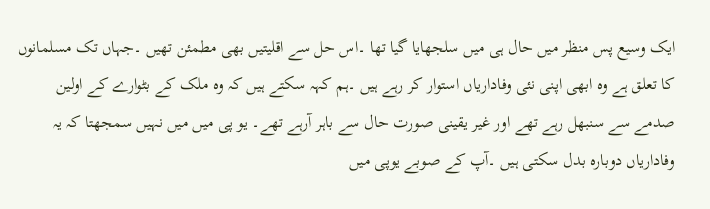ایک وسیع پس منظر میں حال ہی میں سلجھایا گیا تھا ۔اس حل سے اقلیتیں بھی مطمئن تھیں ۔جہاں تک مسلمانوں کا تعلق ہے وہ ابھی اپنی نئی وفاداریاں استوار کر رہے ہیں ۔ہم کہہ سکتے ہیں کہ وہ ملک کے بٹوارے کے اولین صدمے سے سنبھل رہے تھے اور غیر یقینی صورت حال سے باہر آرہے تھے۔ یو پی میں میں نہیں سمجھتا کہ یہ وفاداریاں دوبارہ بدل سکتی ہیں ۔آپ کے صوبے یوپی میں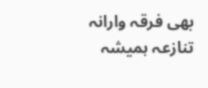بھی فرقہ وارانہ تنازعہ ہمیشہ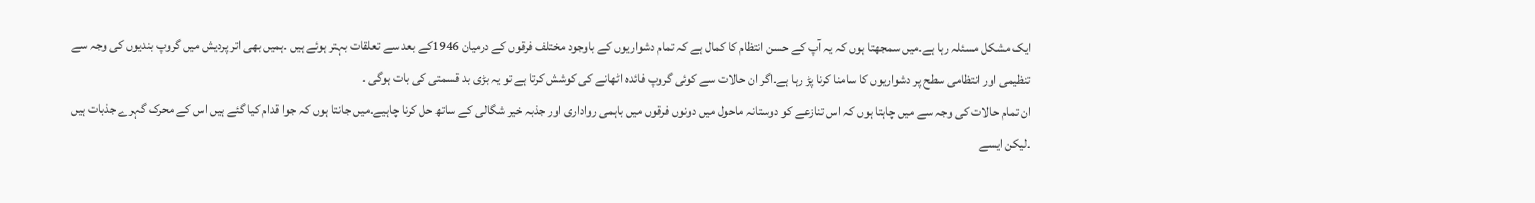ایک مشکل مسئلہ رہا ہے۔میں سمجھتا ہوں کہ یہ آپ کے حسن انتظام کا کمال ہے کہ تمام دشواریوں کے باوجود مختلف فرقوں کے درمیان 1946کے بعد سے تعلقات بہتر ہوئے ہیں ۔ہمیں بھی اتر پردیش میں گروپ بندیوں کی وجہ سے تنظیمی اور انتظامی سطح پر دشواریوں کا سامنا کرنا پڑ رہا ہے۔اگر ان حالات سے کوئی گروپ فائدہ اٹھانے کی کوشش کرتا ہے تو یہ بڑی بد قسمتی کی بات ہوگی ۔
ان تمام حالات کی وجہ سے میں چاہتا ہوں کہ اس تنازعے کو دوستانہ ماحول میں دونوں فرقوں میں باہمی رواداری اور جذبہ خیر شگالی کے ساتھ حل کرنا چاہیے۔میں جانتا ہوں کہ جوا قدام کیا گئے ہیں اس کے محرک گہرے جذبات ہیں ۔لیکن ایسے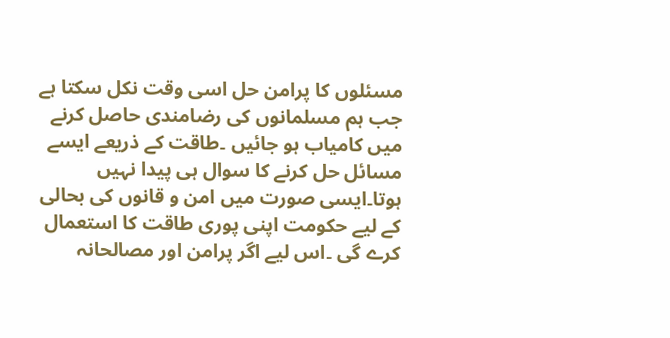مسئلوں کا پرامن حل اسی وقت نکل سکتا ہے جب ہم مسلمانوں کی رضامندی حاصل کرنے میں کامیاب ہو جائیں ۔طاقت کے ذریعے ایسے مسائل حل کرنے کا سوال ہی پیدا نہیں ہوتا۔ایسی صورت میں امن و قانوں کی بحالی کے لیے حکومت اپنی پوری طاقت کا استعمال کرے گی ۔اس لیے اگر پرامن اور مصالحانہ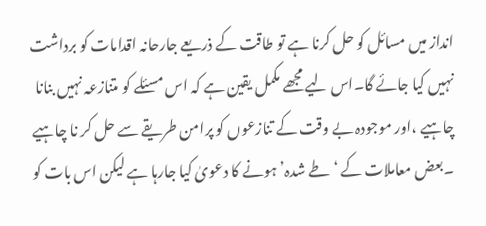انداز میں مسائل کو حل کرنا ہے تو طاقت کے ذریعے جارحانہ اقدامات کو برداشت نہیں کیا جائے گا۔اس لیے مجھے مکمل یقین ہے کہ اس مسئلے کو متنازعہ نہیں بنانا چاہیے ،اور موجودہ بے وقت کے تنازعوں کو پرامن طریقے سے حل کر نا چاہیے ۔بعض معاملات کے ‘طے شدہ’ہونے کا دعویٰ کیا جارہا ہے لیکن اس بات کو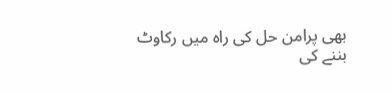بھی پرامن حل کی راہ میں رکاوٹ بننے کی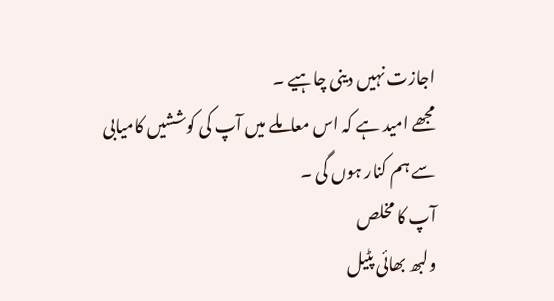اجازت نہیں دینی چاہیے ۔
مجھے امید ہے کہ اس معاملے میں آپ کی کوششیں کامیابی سے ہم کنار ہوں گی ۔
آپ کا مخلص
ولبھ بھائی پٹیل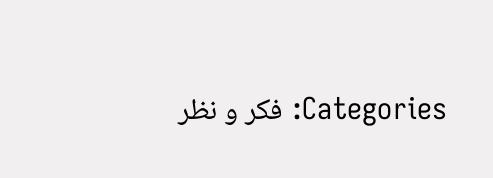Categories: فکر و نظر